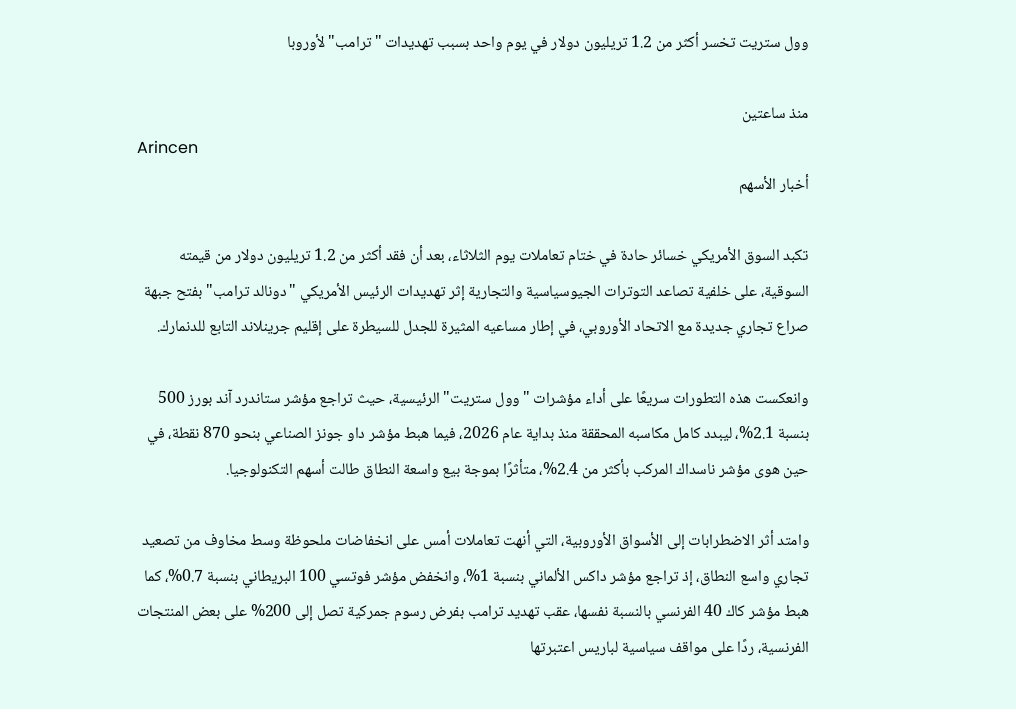وول ستريت تخسر أكثر من 1.2 تريليون دولار في يوم واحد بسبب تهديدات "ترامب" لأوروبا

منذ ساعتين
Arincen
أخبار الأسهم

تكبد السوق الأمريكي خسائر حادة في ختام تعاملات يوم الثلاثاء، بعد أن فقد أكثر من 1.2 تريليون دولار من قيمته السوقية، على خلفية تصاعد التوترات الجيوسياسية والتجارية إثر تهديدات الرئيس الأمريكي "دونالد ترامب" بفتح جبهة صراع تجاري جديدة مع الاتحاد الأوروبي، في إطار مساعيه المثيرة للجدل للسيطرة على إقليم جرينلاند التابع للدنمارك.

وانعكست هذه التطورات سريعًا على أداء مؤشرات "وول ستريت" الرئيسية، حيث تراجع مؤشر ستاندرد آند بورز 500 بنسبة 2.1%، ليبدد كامل مكاسبه المحققة منذ بداية عام 2026، فيما هبط مؤشر داو جونز الصناعي بنحو 870 نقطة، في حين هوى مؤشر ناسداك المركب بأكثر من 2.4%، متأثرًا بموجة بيع واسعة النطاق طالت أسهم التكنولوجيا.

وامتد أثر الاضطرابات إلى الأسواق الأوروبية، التي أنهت تعاملات أمس على انخفاضات ملحوظة وسط مخاوف من تصعيد تجاري واسع النطاق، إذ تراجع مؤشر داكس الألماني بنسبة 1%، وانخفض مؤشر فوتسي 100 البريطاني بنسبة 0.7%، كما هبط مؤشر كاك 40 الفرنسي بالنسبة نفسها، عقب تهديد ترامب بفرض رسوم جمركية تصل إلى 200% على بعض المنتجات الفرنسية، ردًا على مواقف سياسية لباريس اعتبرتها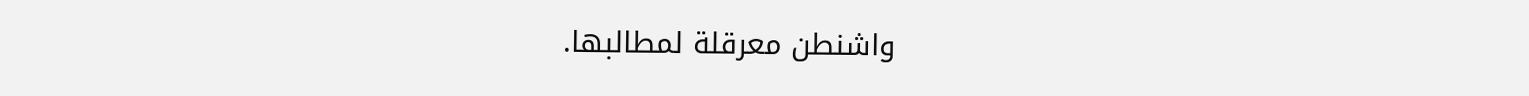واشنطن معرقلة لمطالبها.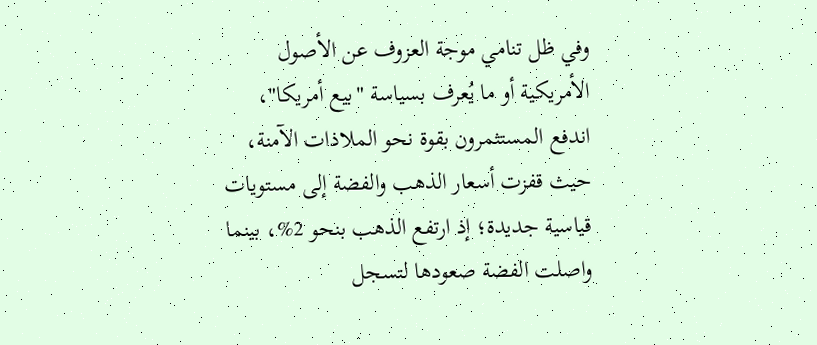وفي ظل تنامي موجة العزوف عن الأصول الأمريكية أو ما يُعرف بسياسة "بيع أمريكا"، اندفع المستثمرون بقوة نحو الملاذات الآمنة، حيث قفزت أسعار الذهب والفضة إلى مستويات قياسية جديدة؛ إذ ارتفع الذهب بنحو 2%، بينما واصلت الفضة صعودها لتسجل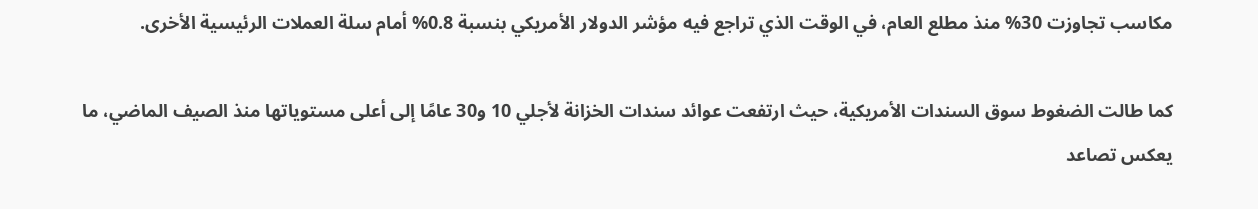مكاسب تجاوزت 30% منذ مطلع العام، في الوقت الذي تراجع فيه مؤشر الدولار الأمريكي بنسبة 0.8% أمام سلة العملات الرئيسية الأخرى.

كما طالت الضغوط سوق السندات الأمريكية، حيث ارتفعت عوائد سندات الخزانة لأجلي 10 و30 عامًا إلى أعلى مستوياتها منذ الصيف الماضي، ما يعكس تصاعد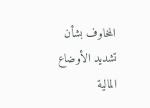المخاوف بشأن تشديد الأوضاع المالية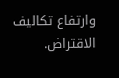وارتفاع تكاليف الاقتراض.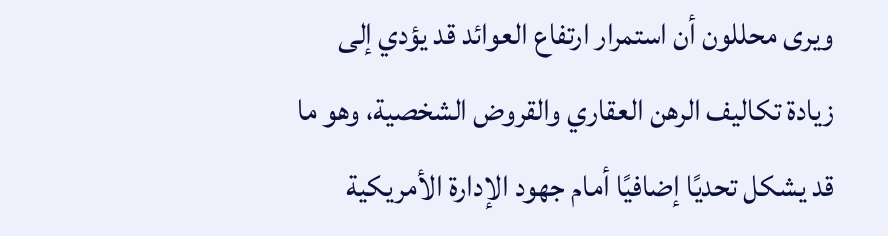ويرى محللون أن استمرار ارتفاع العوائد قد يؤدي إلى زيادة تكاليف الرهن العقاري والقروض الشخصية، وهو ما قد يشكل تحديًا إضافيًا أمام جهود الإدارة الأمريكية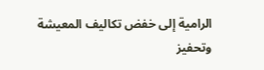الرامية إلى خفض تكاليف المعيشة وتحفيز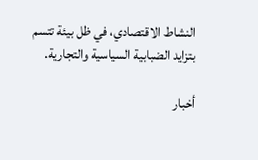النشاط الاقتصادي، في ظل بيئة تتسم بتزايد الضبابية السياسية والتجارية.

أخبار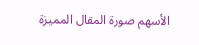الأسهم صورة المقال المميزة